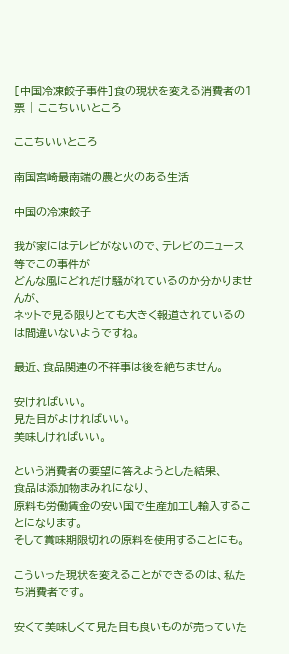[中国冷凍餃子事件]食の現状を変える消費者の1票 | ここちいいところ

ここちいいところ

南国宮崎最南端の農と火のある生活

中国の冷凍餃子

我が家にはテレビがないので、テレビのニュース等でこの事件が
どんな風にどれだけ騒がれているのか分かりませんが、
ネットで見る限りとても大きく報道されているのは間違いないようですね。

最近、食品関連の不祥事は後を絶ちません。

安ければいい。
見た目がよければいい。
美味しければいい。

という消費者の要望に答えようとした結果、
食品は添加物まみれになり、
原料も労働賃金の安い国で生産加工し輸入することになります。
そして賞味期限切れの原料を使用することにも。

こういった現状を変えることができるのは、私たち消費者です。

安くて美味しくて見た目も良いものが売っていた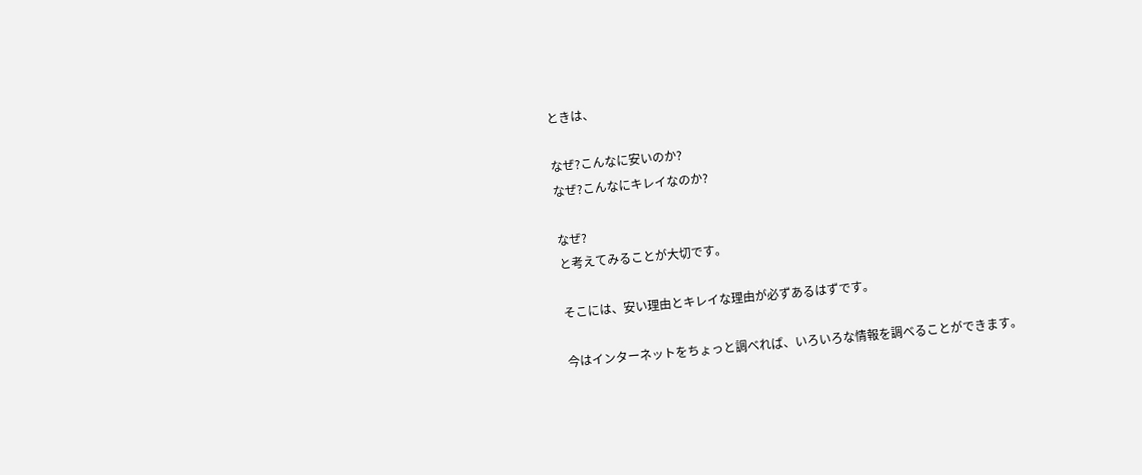ときは、

なぜ?こんなに安いのか?
なぜ?こんなにキレイなのか?

なぜ?
と考えてみることが大切です。

そこには、安い理由とキレイな理由が必ずあるはずです。

今はインターネットをちょっと調べれば、いろいろな情報を調べることができます。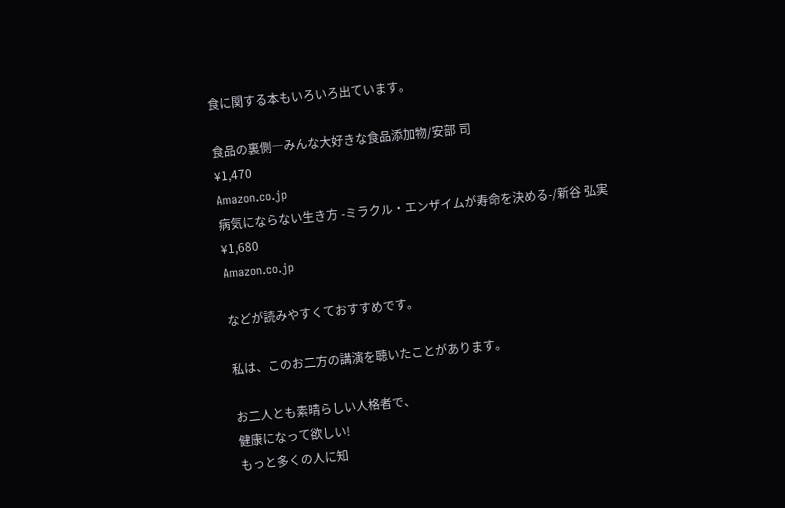食に関する本もいろいろ出ています。

食品の裏側―みんな大好きな食品添加物/安部 司
¥1,470
Amazon.co.jp
病気にならない生き方 -ミラクル・エンザイムが寿命を決める-/新谷 弘実
¥1,680
Amazon.co.jp

などが読みやすくておすすめです。

私は、このお二方の講演を聴いたことがあります。

お二人とも素晴らしい人格者で、
健康になって欲しい!
もっと多くの人に知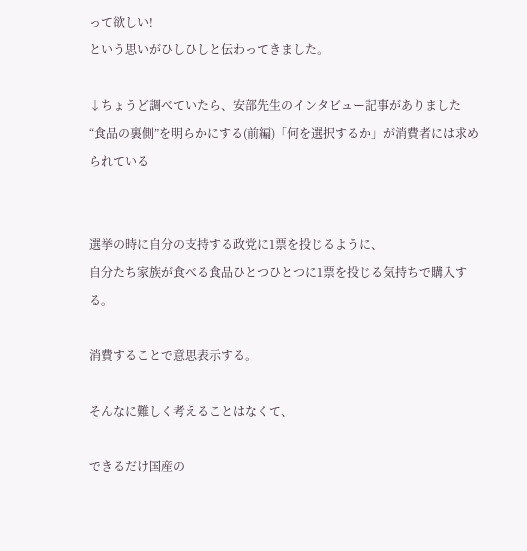って欲しい!
という思いがひしひしと伝わってきました。

↓ちょうど調べていたら、安部先生のインタビュー記事がありました
“食品の裏側”を明らかにする(前編)「何を選択するか」が消費者には求められている


選挙の時に自分の支持する政党に1票を投じるように、
自分たち家族が食べる食品ひとつひとつに1票を投じる気持ちで購入する。

消費することで意思表示する。

そんなに難しく考えることはなくて、

できるだけ国産の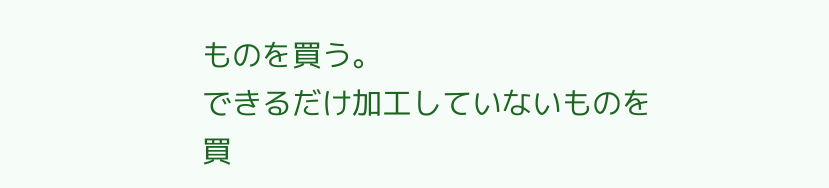ものを買う。
できるだけ加工していないものを買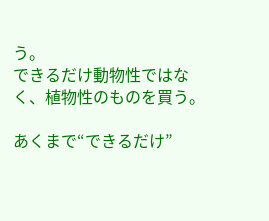う。
できるだけ動物性ではなく、植物性のものを買う。

あくまで“できるだけ”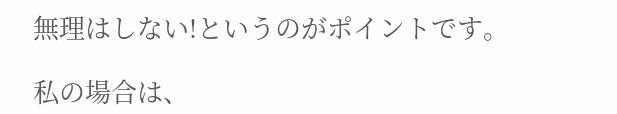無理はしない!というのがポイントです。

私の場合は、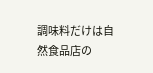調味料だけは自然食品店の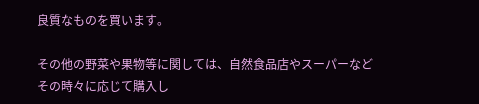良質なものを買います。

その他の野菜や果物等に関しては、自然食品店やスーパーなど
その時々に応じて購入し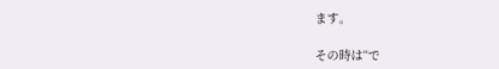ます。

その時は“で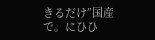きるだけ”国産で。にひひ